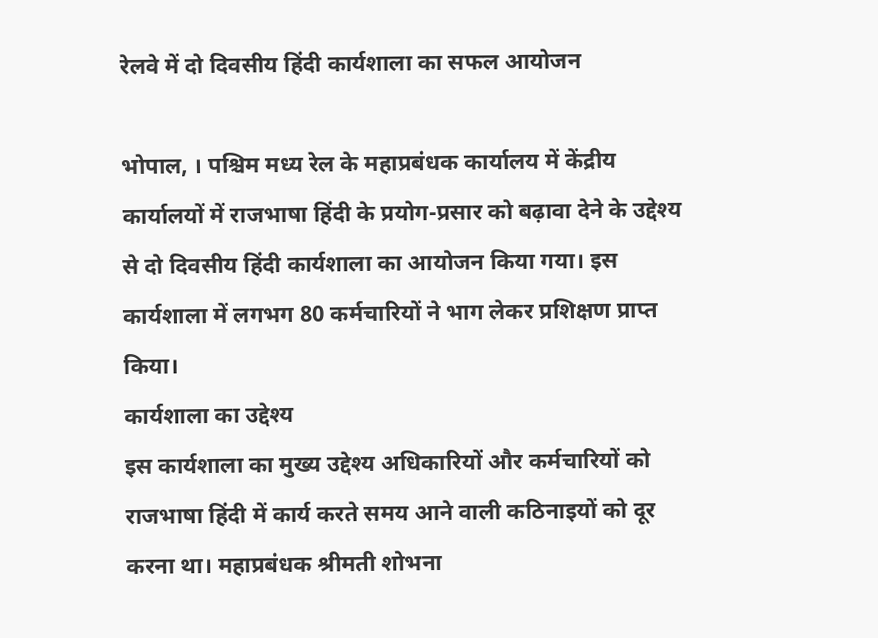रेलवे में दो दिवसीय हिंदी कार्यशाला का सफल आयोजन

भोपाल, । पश्चिम मध्य रेल के महाप्रबंधक कार्यालय में केंद्रीय कार्यालयों में राजभाषा हिंदी के प्रयोग-प्रसार को बढ़ावा देने के उद्देश्य से दो दिवसीय हिंदी कार्यशाला का आयोजन किया गया। इस कार्यशाला में लगभग 80 कर्मचारियों ने भाग लेकर प्रशिक्षण प्राप्त किया।
कार्यशाला का उद्देश्य
इस कार्यशाला का मुख्य उद्देश्य अधिकारियों और कर्मचारियों को राजभाषा हिंदी में कार्य करते समय आने वाली कठिनाइयों को दूर करना था। महाप्रबंधक श्रीमती शोभना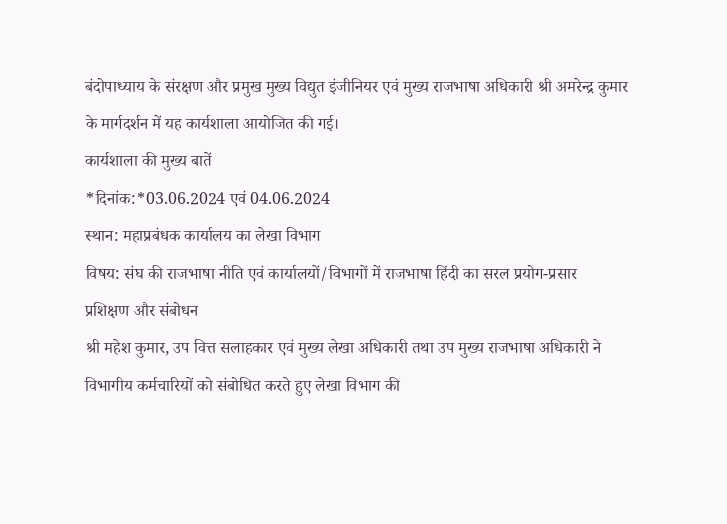बंदोपाध्याय के संरक्षण और प्रमुख मुख्य विद्युत इंजीनियर एवं मुख्य राजभाषा अधिकारी श्री अमरेन्द्र कुमार के मार्गदर्शन में यह कार्यशाला आयोजित की गई।
कार्यशाला की मुख्य बातें
*दिनांक:*03.06.2024 एवं 04.06.2024
स्थान: महाप्रबंधक कार्यालय का लेखा विभाग
विषय: संघ की राजभाषा नीति एवं कार्यालयों/विभागों में राजभाषा हिंदी का सरल प्रयोग-प्रसार
प्रशिक्षण और संबोधन
श्री महेश कुमार, उप वित्त सलाहकार एवं मुख्य लेखा अधिकारी तथा उप मुख्य राजभाषा अधिकारी ने विभागीय कर्मचारियों को संबोधित करते हुए लेखा विभाग की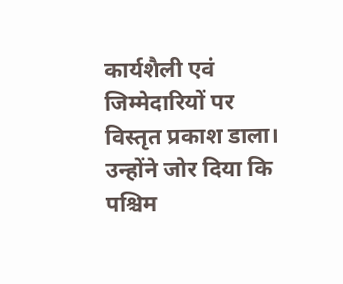कार्यशैली एवं जिम्मेदारियों पर विस्तृत प्रकाश डाला। उन्होंने जोर दिया कि पश्चिम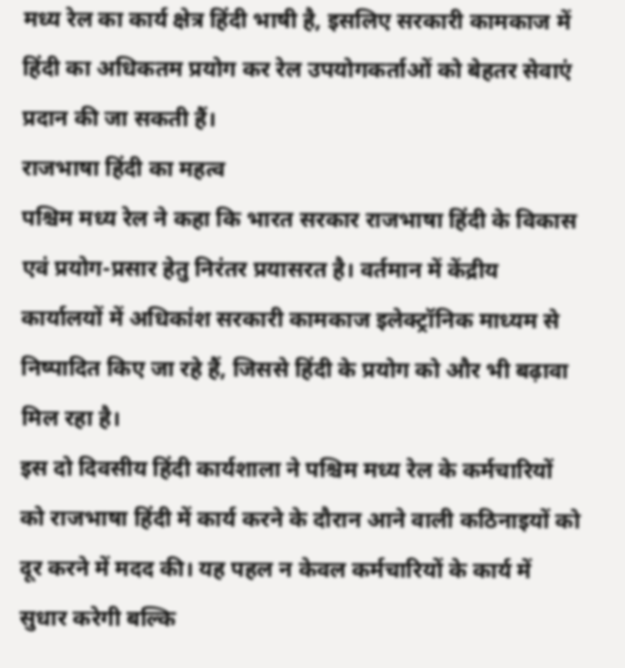मध्य रेल का कार्य क्षेत्र हिंदी भाषी है, इसलिए सरकारी कामकाज में हिंदी का अधिकतम प्रयोग कर रेल उपयोगकर्ताओं को बेहतर सेवाएं प्रदान की जा सकती हैं।
राजभाषा हिंदी का महत्व
पश्चिम मध्य रेल ने कहा कि भारत सरकार राजभाषा हिंदी के विकास एवं प्रयोग-प्रसार हेतु निरंतर प्रयासरत है। वर्तमान में केंद्रीय कार्यालयों में अधिकांश सरकारी कामकाज इलेक्ट्रॉनिक माध्यम से निष्पादित किए जा रहे हैं, जिससे हिंदी के प्रयोग को और भी बढ़ावा मिल रहा है।
इस दो दिवसीय हिंदी कार्यशाला ने पश्चिम मध्य रेल के कर्मचारियों को राजभाषा हिंदी में कार्य करने के दौरान आने वाली कठिनाइयों को दूर करने में मदद की। यह पहल न केवल कर्मचारियों के कार्य में सुधार करेगी बल्कि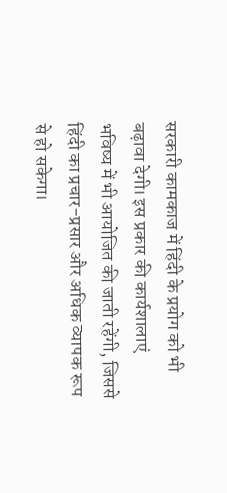सरकारी कामकाज में हिंदी के प्रयोग को भी बढ़ावा देगी। इस प्रकार की कार्यशालाएं भविष्य में भी आयोजित की जाती रहेंगी, जिससे हिंदी का प्रचार-प्रसार और अधिक व्यापक रूप से हो सकेगा।